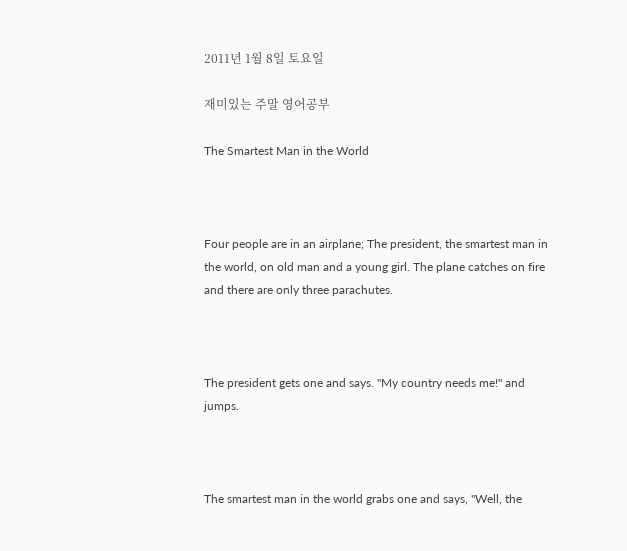2011년 1월 8일 토요일

재미있는 주말 영어공부

The Smartest Man in the World



Four people are in an airplane; The president, the smartest man in the world, on old man and a young girl. The plane catches on fire and there are only three parachutes.



The president gets one and says. "My country needs me!" and jumps.



The smartest man in the world grabs one and says, "Well, the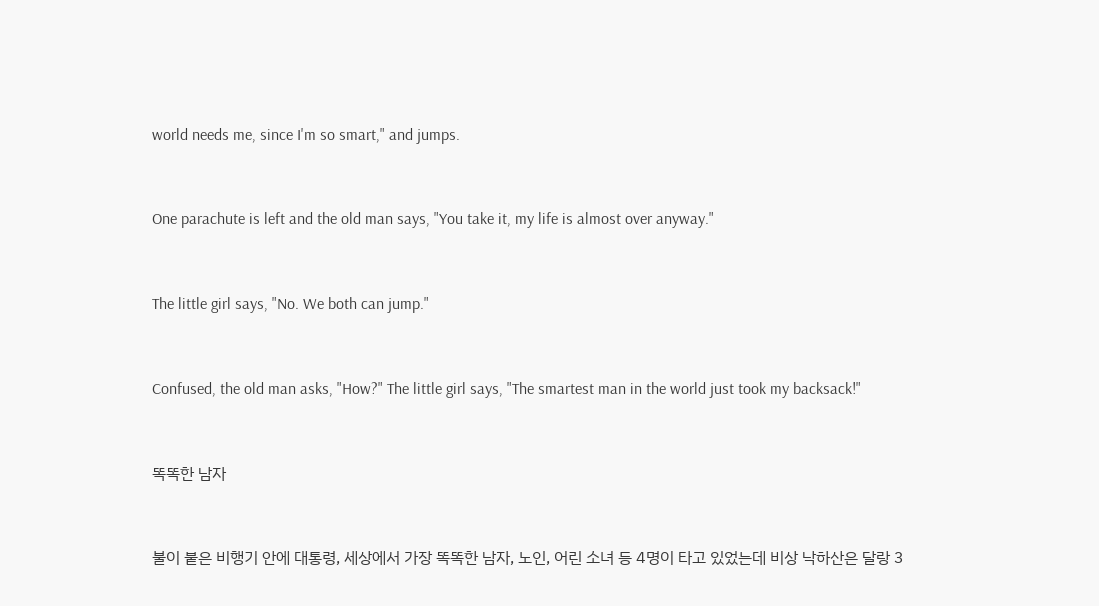world needs me, since I'm so smart," and jumps.



One parachute is left and the old man says, "You take it, my life is almost over anyway."



The little girl says, "No. We both can jump."



Confused, the old man asks, "How?" The little girl says, "The smartest man in the world just took my backsack!"



똑똑한 남자



불이 붙은 비행기 안에 대통령, 세상에서 가장 똑똑한 남자, 노인, 어린 소녀 등 4명이 타고 있었는데 비상 낙하산은 달랑 3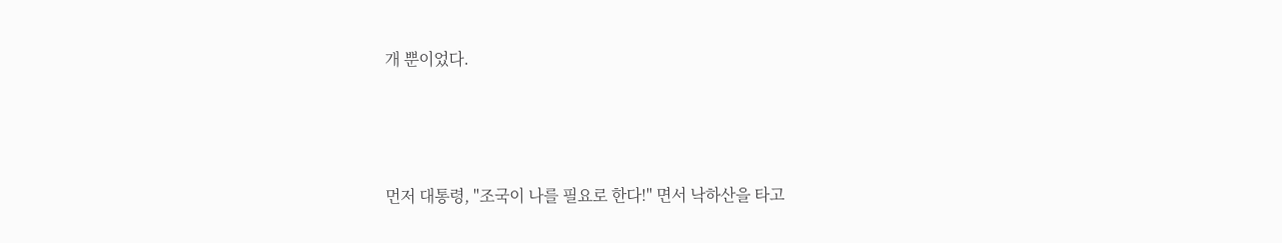개 뿐이었다.



먼저 대통령, "조국이 나를 필요로 한다!" 면서 낙하산을 타고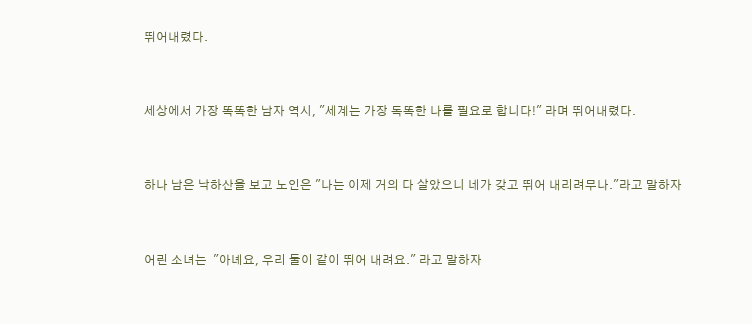뛰어내렸다.



세상에서 가장 똑똑한 남자 역시, "세계는 가장 독똑한 나를 필요로 합니다!" 라며 뛰어내렸다.



하나 남은 낙하산을 보고 노인은 "나는 이제 거의 다 살았으니 네가 갖고 뛰어 내리려무나."라고 말하자



어린 소녀는  "아녜요, 우리 둘이 같이 뛰어 내려요." 라고 말하자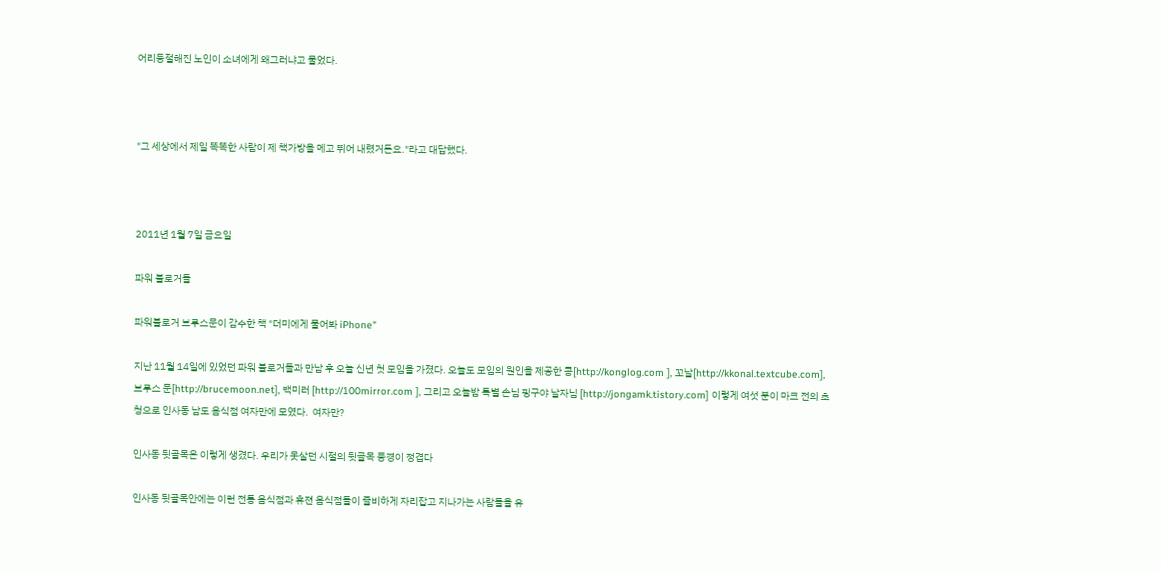어리둥절해진 노인이 소녀에게 왜그러냐고 물었다.



"그 세상에서 제일 똑똑한 사람이 제 책가방을 메고 뛰어 내렸거든요."라고 대답했다.



2011년 1월 7일 금요일

파워 블로거들

파워블로거 브루스문이 감수한 책 "더미에게 물어봐 iPhone"

지난 11월 14일에 있었던 파워 블로거들과 만남 후 오늘 신년 첫 모임을 가졌다. 오늘도 모임의 원인을 제공한 콩[http://konglog.com ], 꼬날[http://kkonal.textcube.com], 브루스 문[http://brucemoon.net], 백미러 [http://100mirror.com ], 그리고 오늘밤 특별 손님 핑구야 날자님 [http://jongamk.tistory.com] 이렇게 여섯 분이 마크 전의 초청으로 인사동 남도 음식점 여자만에 모였다.  여자만?

인사동 뒷골목은 이렇게 생겼다. 우리가 못살던 시절의 뒷골목 풍경이 정겹다

인사동 뒷골목안에는 이런 전통 음식점과 휴젼 음식점들이 즐비하게 자리잡고 지나가는 사람들을 유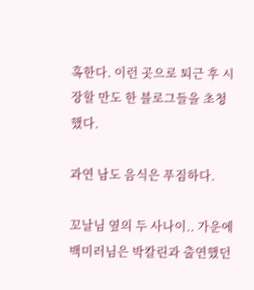혹한다. 이런 곳으로 퇴근 후 시장할 만도 한 블로그들을 초청했다.

과연 남도 음식은 푸짐하다.

꼬날님 옆의 두 사나이.. 가운에 백미러님은 박칼린과 출연했던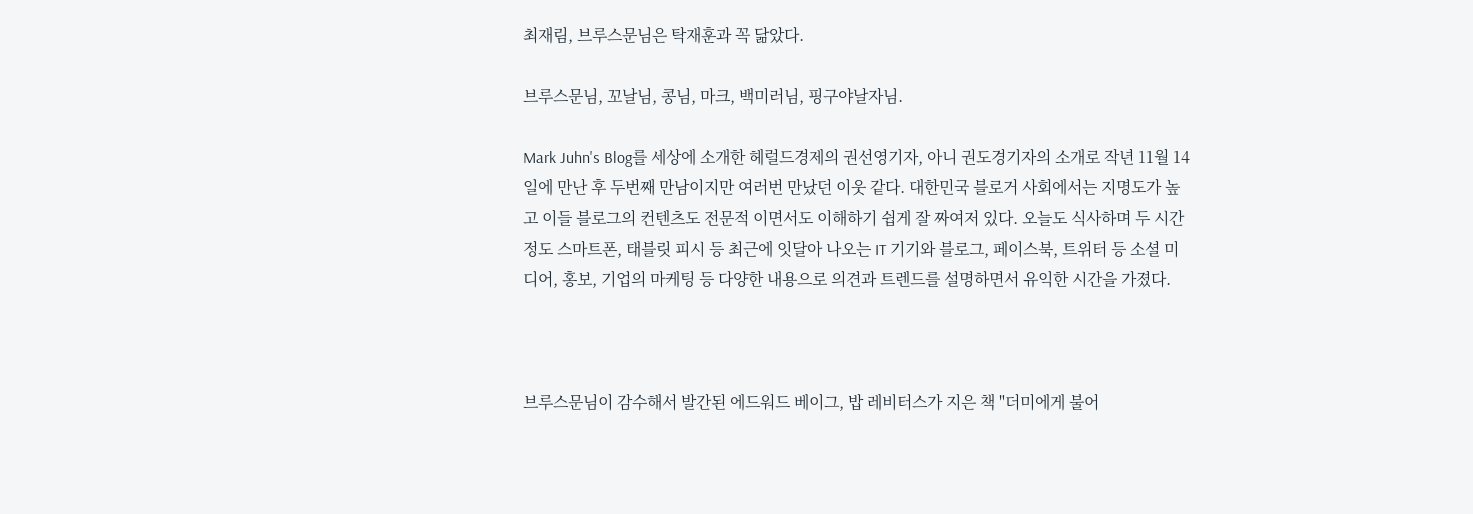최재림, 브루스문님은 탁재훈과 꼭 닮았다.

브루스문님, 꼬날님, 콩님, 마크, 백미러님, 핑구야날자님.

Mark Juhn's Blog를 세상에 소개한 헤럴드경제의 권선영기자, 아니 권도경기자의 소개로 작년 11월 14일에 만난 후 두번째 만남이지만 여러번 만났던 이웃 같다. 대한민국 블로거 사회에서는 지명도가 높고 이들 블로그의 컨텐츠도 전문적 이면서도 이해하기 쉽게 잘 짜여저 있다. 오늘도 식사하며 두 시간 정도 스마트폰, 태블릿 피시 등 최근에 잇달아 나오는 IT 기기와 블로그, 페이스북, 트위터 등 소셜 미디어, 홍보, 기업의 마케팅 등 다양한 내용으로 의견과 트렌드를 설명하면서 유익한 시간을 가졌다.



브루스문님이 감수해서 발간된 에드워드 베이그, 밥 레비터스가 지은 책 "더미에게 불어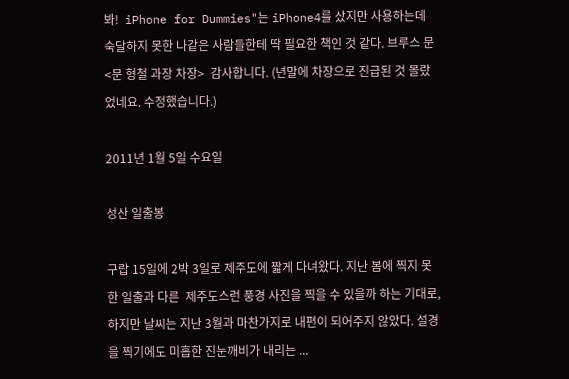봐!  iPhone for Dummies"는 iPhone4를 샀지만 사용하는데 숙달하지 못한 나같은 사람들한테 딱 필요한 책인 것 같다. 브루스 문 <문 형철 과장 차장>  감사합니다. (년말에 차장으로 진급된 것 몰랐었네요. 수정했습니다.)

2011년 1월 5일 수요일

성산 일출봉

구랍 15일에 2박 3일로 제주도에 짧게 다녀왔다. 지난 봄에 찍지 못한 일출과 다른  제주도스런 풍경 사진을 찍을 수 있을까 하는 기대로, 하지만 날씨는 지난 3월과 마찬가지로 내편이 되어주지 않았다. 설경을 찍기에도 미흡한 진눈깨비가 내리는 ...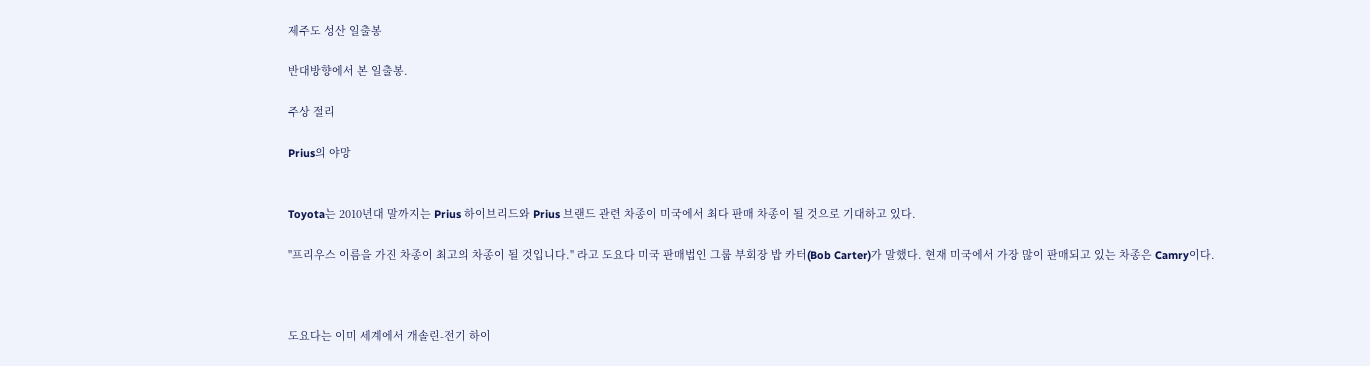제주도 성산 일출봉

반대방향에서 본 일출봉.

주상 절리

Prius의 야망


Toyota는 2010년대 말까지는 Prius 하이브리드와 Prius 브랜드 관련 차종이 미국에서 최다 판매 차종이 될 것으로 기대하고 있다.

"프리우스 이름을 가진 차종이 최고의 차종이 될 것입니다." 라고 도요다 미국 판매법인 그룹 부회장 밥 카터(Bob Carter)가 말했다. 현재 미국에서 가장 많이 판매되고 있는 차종은 Camry이다.



도요다는 이미 세계에서 개솔린-전기 하이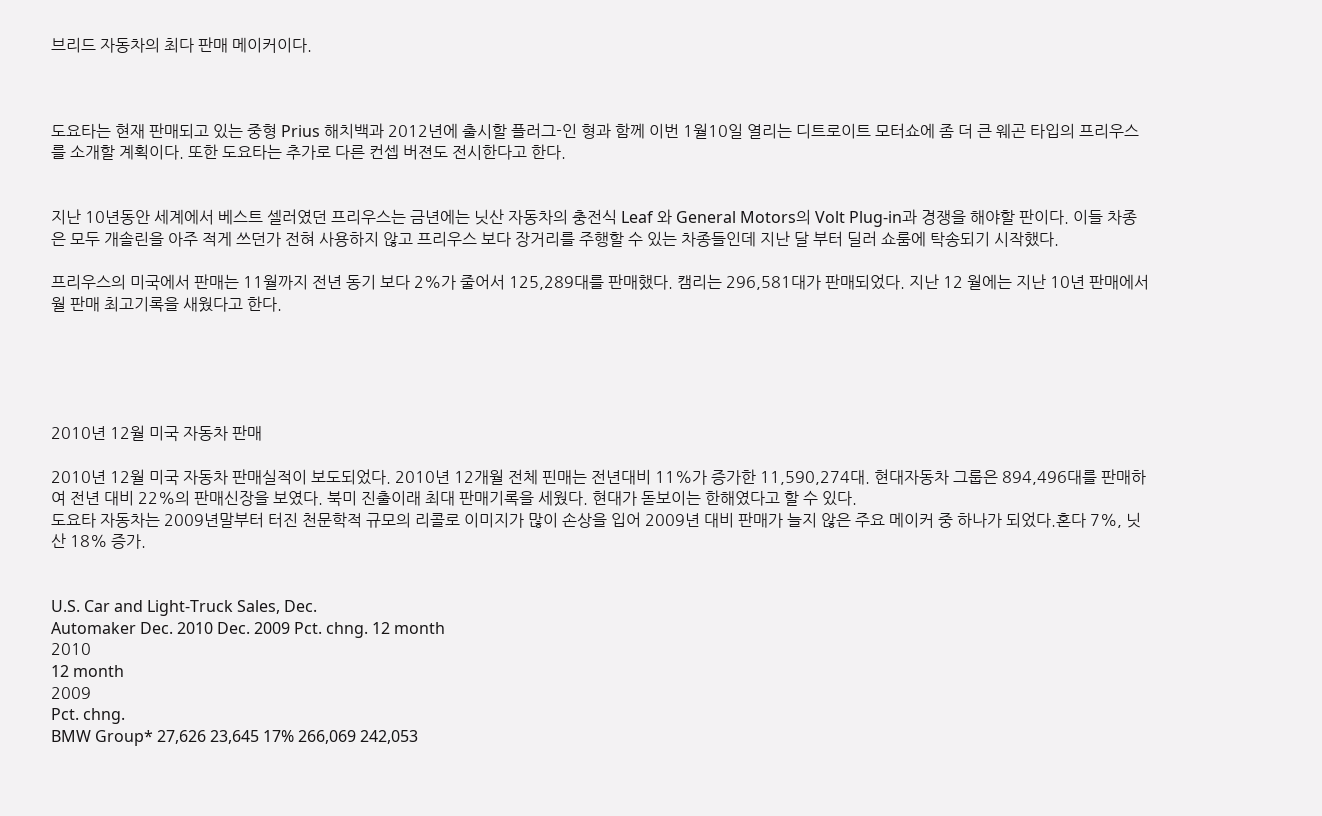브리드 자동차의 최다 판매 메이커이다.



도요타는 현재 판매되고 있는 중형 Prius 해치백과 2012년에 출시할 플러그-인 형과 함께 이번 1월10일 열리는 디트로이트 모터쇼에 좀 더 큰 웨곤 타입의 프리우스를 소개할 계획이다. 또한 도요타는 추가로 다른 컨셉 버젼도 전시한다고 한다.


지난 10년동안 세계에서 베스트 셀러였던 프리우스는 금년에는 닛산 자동차의 충전식 Leaf 와 General Motors의 Volt Plug-in과 경쟁을 해야할 판이다. 이들 차종은 모두 개솔린을 아주 적게 쓰던가 전혀 사용하지 않고 프리우스 보다 장거리를 주행할 수 있는 차종들인데 지난 달 부터 딜러 쇼룸에 탁송되기 시작했다.

프리우스의 미국에서 판매는 11월까지 전년 동기 보다 2%가 줄어서 125,289대를 판매했다. 캠리는 296,581대가 판매되었다. 지난 12 월에는 지난 10년 판매에서 월 판매 최고기록을 새웠다고 한다.





2010년 12월 미국 자동차 판매

2010년 12월 미국 자동차 판매실적이 보도되었다. 2010년 12개월 전체 핀매는 전년대비 11%가 증가한 11,590,274대. 현대자동차 그룹은 894,496대를 판매하여 전년 대비 22%의 판매신장을 보였다. 북미 진출이래 최대 판매기록을 세웠다. 현대가 돋보이는 한해였다고 할 수 있다.
도요타 자동차는 2009년말부터 터진 천문학적 규모의 리콜로 이미지가 많이 손상을 입어 2009년 대비 판매가 늘지 않은 주요 메이커 중 하나가 되었다.혼다 7%, 닛산 18% 증가.


U.S. Car and Light-Truck Sales, Dec.
Automaker Dec. 2010 Dec. 2009 Pct. chng. 12 month
2010
12 month
2009
Pct. chng.
BMW Group* 27,626 23,645 17% 266,069 242,053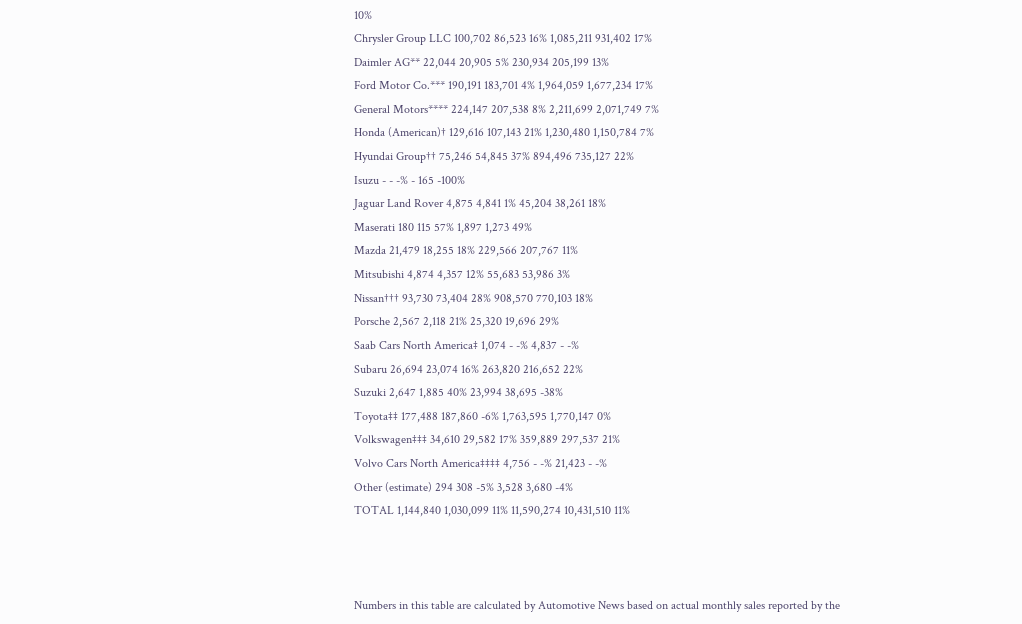10%
Chrysler Group LLC 100,702 86,523 16% 1,085,211 931,402 17%
Daimler AG** 22,044 20,905 5% 230,934 205,199 13%
Ford Motor Co.*** 190,191 183,701 4% 1,964,059 1,677,234 17%
General Motors**** 224,147 207,538 8% 2,211,699 2,071,749 7%
Honda (American)† 129,616 107,143 21% 1,230,480 1,150,784 7%
Hyundai Group†† 75,246 54,845 37% 894,496 735,127 22%
Isuzu - - -% - 165 -100%
Jaguar Land Rover 4,875 4,841 1% 45,204 38,261 18%
Maserati 180 115 57% 1,897 1,273 49%
Mazda 21,479 18,255 18% 229,566 207,767 11%
Mitsubishi 4,874 4,357 12% 55,683 53,986 3%
Nissan††† 93,730 73,404 28% 908,570 770,103 18%
Porsche 2,567 2,118 21% 25,320 19,696 29%
Saab Cars North America‡ 1,074 - -% 4,837 - -%
Subaru 26,694 23,074 16% 263,820 216,652 22%
Suzuki 2,647 1,885 40% 23,994 38,695 -38%
Toyota‡‡ 177,488 187,860 -6% 1,763,595 1,770,147 0%
Volkswagen‡‡‡ 34,610 29,582 17% 359,889 297,537 21%
Volvo Cars North America‡‡‡‡ 4,756 - -% 21,423 - -%
Other (estimate) 294 308 -5% 3,528 3,680 -4%
TOTAL 1,144,840 1,030,099 11% 11,590,274 10,431,510 11%



Numbers in this table are calculated by Automotive News based on actual monthly sales reported by the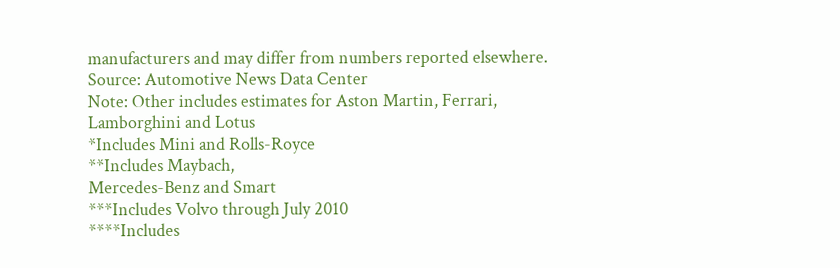manufacturers and may differ from numbers reported elsewhere.
Source: Automotive News Data Center
Note: Other includes estimates for Aston Martin, Ferrari, Lamborghini and Lotus
*Includes Mini and Rolls-Royce
**Includes Maybach,
Mercedes-Benz and Smart
***Includes Volvo through July 2010
****Includes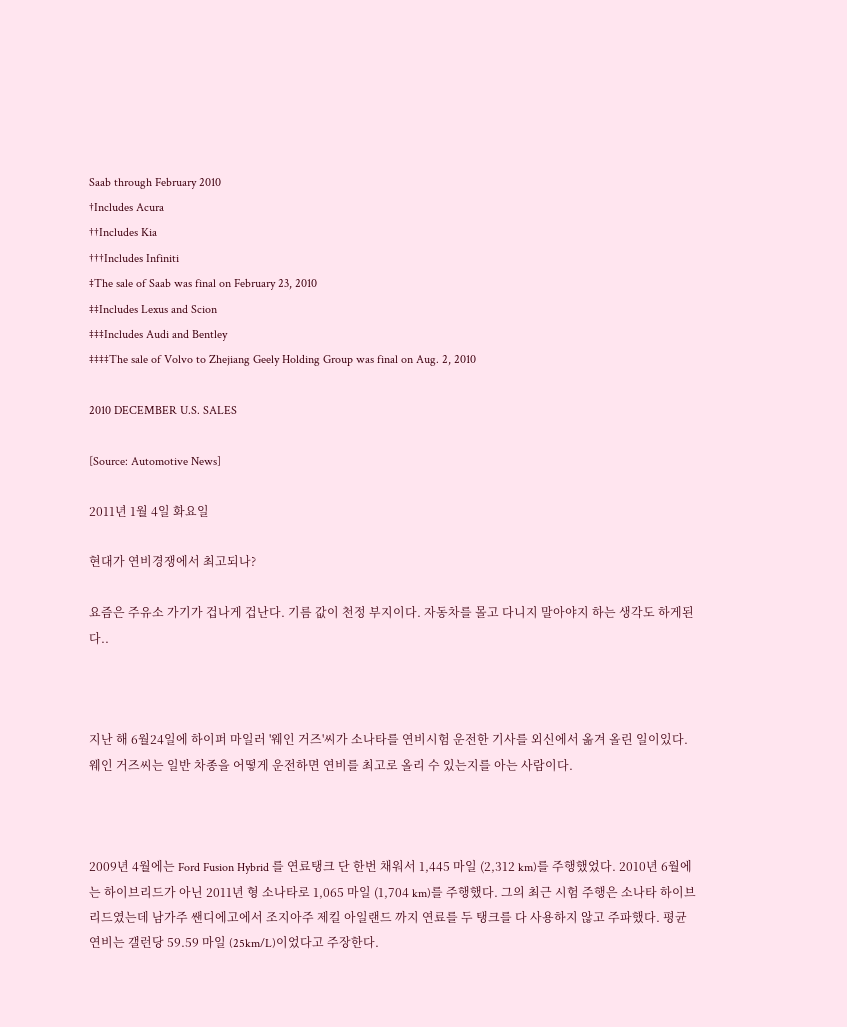Saab through February 2010
†Includes Acura
††Includes Kia
†††Includes Infiniti
‡The sale of Saab was final on February 23, 2010
‡‡Includes Lexus and Scion
‡‡‡Includes Audi and Bentley
‡‡‡‡The sale of Volvo to Zhejiang Geely Holding Group was final on Aug. 2, 2010

2010 DECEMBER U.S. SALES

[Source: Automotive News]

2011년 1월 4일 화요일

현대가 연비경쟁에서 최고되나?

요즘은 주유소 가기가 겁나게 겁난다. 기름 값이 천정 부지이다. 자동차를 몰고 다니지 말아야지 하는 생각도 하게된다..



지난 해 6월24일에 하이퍼 마일러 '웨인 거즈'씨가 소나타를 연비시험 운전한 기사를 외신에서 옮겨 올린 일이있다. 웨인 거즈씨는 일반 차종을 어떻게 운전하면 연비를 최고로 올리 수 있는지를 아는 사람이다.



2009년 4월에는 Ford Fusion Hybrid 를 연료탱크 단 한번 채워서 1,445 마일 (2,312 km)를 주행했었다. 2010년 6월에는 하이브리드가 아닌 2011년 형 소나타로 1,065 마일 (1,704 km)를 주행했다. 그의 최근 시험 주행은 소나타 하이브리드였는데 남가주 쌘디에고에서 조지아주 제킬 아일랜드 까지 연료를 두 탱크를 다 사용하지 않고 주파했다. 평균 연비는 갤런당 59.59 마일 (25km/L)이었다고 주장한다.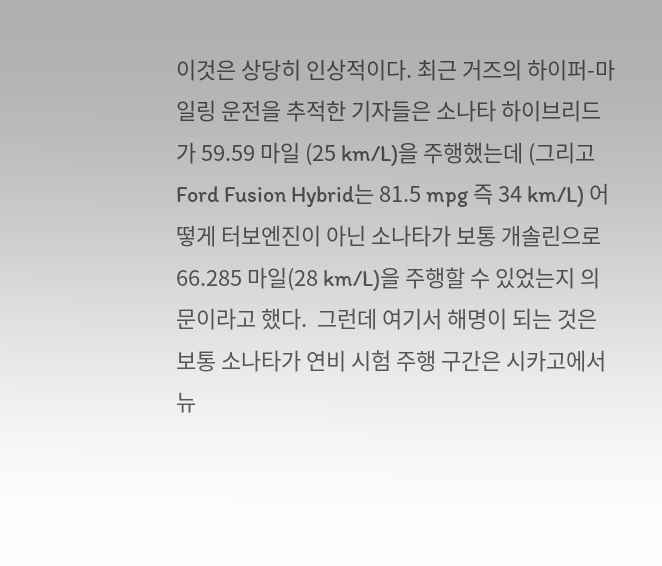이것은 상당히 인상적이다. 최근 거즈의 하이퍼-마일링 운전을 추적한 기자들은 소나타 하이브리드가 59.59 마일 (25 km/L)을 주행했는데 (그리고 Ford Fusion Hybrid는 81.5 mpg 즉 34 km/L) 어떻게 터보엔진이 아닌 소나타가 보통 개솔린으로 66.285 마일(28 km/L)을 주행할 수 있었는지 의문이라고 했다.  그런데 여기서 해명이 되는 것은 보통 소나타가 연비 시험 주행 구간은 시카고에서 뉴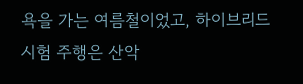욕을 가는 여름철이었고, 하이브리드 시험 주행은 산악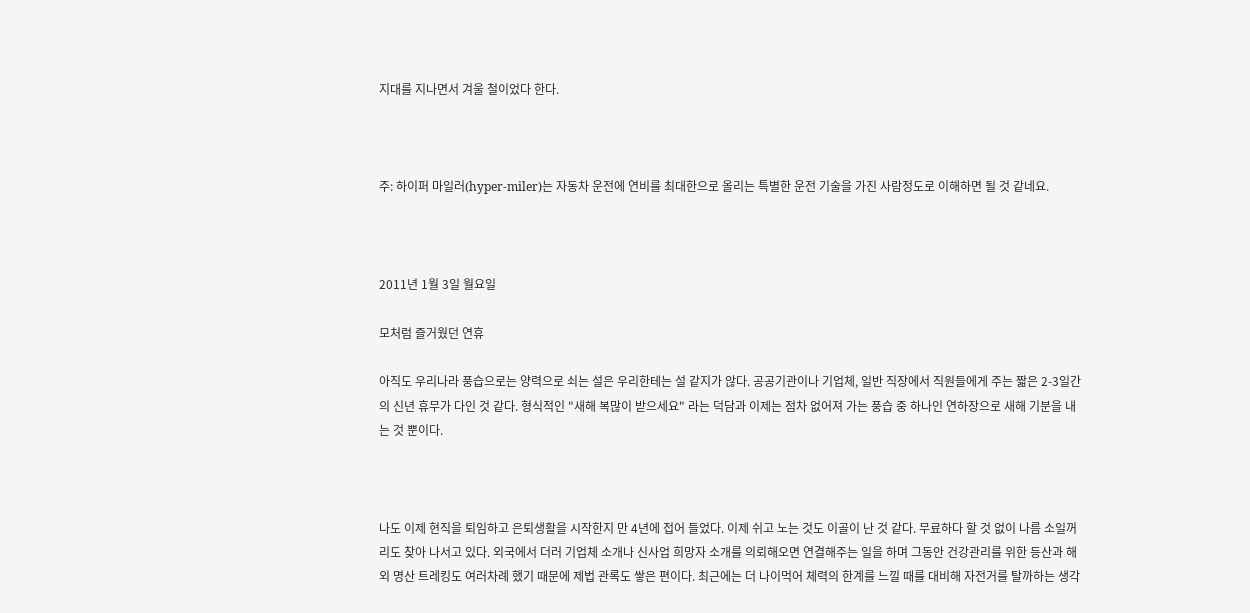지대를 지나면서 겨울 철이었다 한다.



주: 하이퍼 마일러(hyper-miler)는 자동차 운전에 연비를 최대한으로 올리는 특별한 운전 기술을 가진 사람정도로 이해하면 될 것 같네요.



2011년 1월 3일 월요일

모처럼 즐거웠던 연휴

아직도 우리나라 풍습으로는 양력으로 쇠는 설은 우리한테는 설 같지가 않다. 공공기관이나 기업체, 일반 직장에서 직원들에게 주는 짧은 2-3일간의 신년 휴무가 다인 것 같다. 형식적인 "새해 복많이 받으세요" 라는 덕담과 이제는 점차 없어져 가는 풍습 중 하나인 연하장으로 새해 기분을 내는 것 뿐이다.



나도 이제 현직을 퇴임하고 은퇴생활을 시작한지 만 4년에 접어 들었다. 이제 쉬고 노는 것도 이골이 난 것 같다. 무료하다 할 것 없이 나름 소일꺼리도 찾아 나서고 있다. 외국에서 더러 기업체 소개나 신사업 희망자 소개를 의뢰해오면 연결해주는 일을 하며 그동안 건강관리를 위한 등산과 해외 명산 트레킹도 여러차례 했기 때문에 제법 관록도 쌓은 편이다. 최근에는 더 나이먹어 체력의 한계를 느낄 때를 대비해 자전거를 탈까하는 생각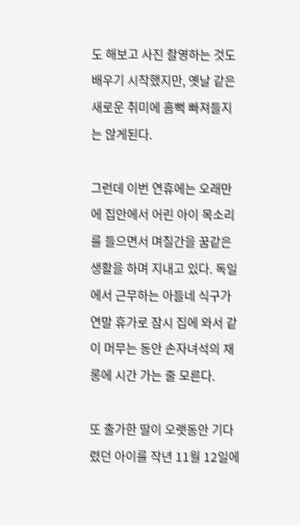도 해보고 사진 촬영하는 것도 배우기 시작했지만, 옛날 같은 새로운 취미에 흠뻑 빠져들지는 않게된다.

그런데 이번 연휴에는 오래만에 집안에서 어린 아이 목소리를 들으면서 며칠간을 꿈같은 생활을 하며 지내고 있다. 독일에서 근무하는 아들네 식구가 연말 휴가로 잠시 집에 와서 같이 머무는 동안 손자녀석의 재롱에 시간 가는 줄 모른다.

또 출가한 딸이 오랫동안 기다렸던 아이를 작년 11월 12일에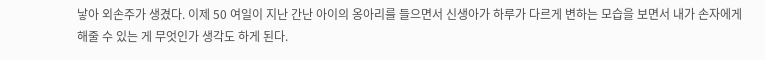낳아 외손주가 생겼다. 이제 50 여일이 지난 간난 아이의 옹아리를 들으면서 신생아가 하루가 다르게 변하는 모습을 보면서 내가 손자에게 해줄 수 있는 게 무엇인가 생각도 하게 된다.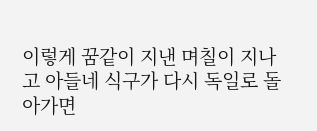이렇게 꿈같이 지낸 며칠이 지나고 아들네 식구가 다시 독일로 돌아가면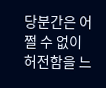당분간은 어쩔 수 없이 허전함을 느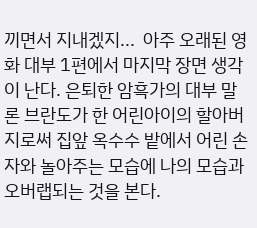끼면서 지내겠지...  아주 오래된 영화 대부 1편에서 마지막 장면 생각이 난다. 은퇴한 암흑가의 대부 말론 브란도가 한 어린아이의 할아버지로써 집앞 옥수수 밭에서 어린 손자와 놀아주는 모습에 나의 모습과 오버랩되는 것을 본다.